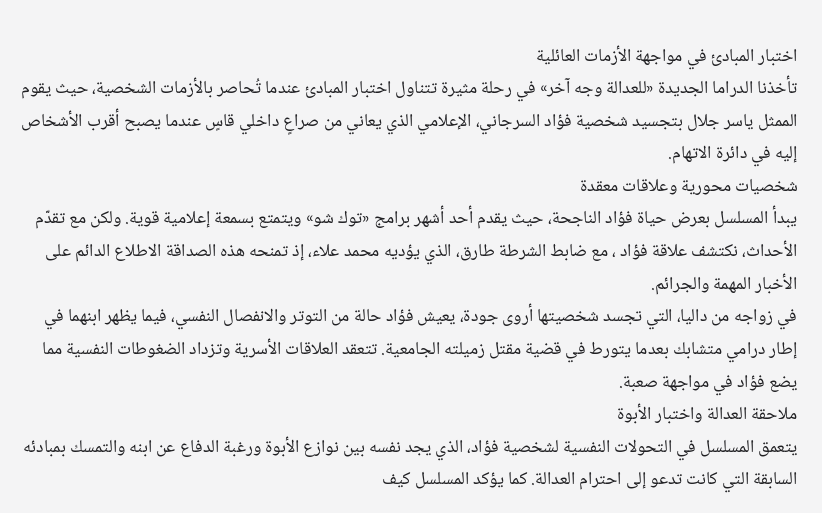اختبار المبادئ في مواجهة الأزمات العائلية
تأخذنا الدراما الجديدة «للعدالة وجه آخر» في رحلة مثيرة تتناول اختبار المبادئ عندما تُحاصر بالأزمات الشخصية، حيث يقوم الممثل ياسر جلال بتجسيد شخصية فؤاد السرجاني، الإعلامي الذي يعاني من صراعٍ داخلي قاسٍ عندما يصبح أقرب الأشخاص إليه في دائرة الاتهام.
شخصيات محورية وعلاقات معقدة
يبدأ المسلسل بعرض حياة فؤاد الناجحة، حيث يقدم أحد أشهر برامج «توك شو» ويتمتع بسمعة إعلامية قوية. ولكن مع تقدّم الأحداث، نكتشف علاقة فؤاد ، مع ضابط الشرطة طارق، الذي يؤديه محمد علاء، إذ تمنحه هذه الصداقة الاطلاع الدائم على الأخبار المهمة والجرائم.
في زواجه من داليا، التي تجسد شخصيتها أروى جودة، يعيش فؤاد حالة من التوتر والانفصال النفسي، فيما يظهر ابنهما في إطار درامي متشابك بعدما يتورط في قضية مقتل زميلته الجامعية. تتعقد العلاقات الأسرية وتزداد الضغوطات النفسية مما يضع فؤاد في مواجهة صعبة.
ملاحقة العدالة واختبار الأبوة
يتعمق المسلسل في التحولات النفسية لشخصية فؤاد، الذي يجد نفسه بين نوازع الأبوة ورغبة الدفاع عن ابنه والتمسك بمبادئه السابقة التي كانت تدعو إلى احترام العدالة. كما يؤكد المسلسل كيف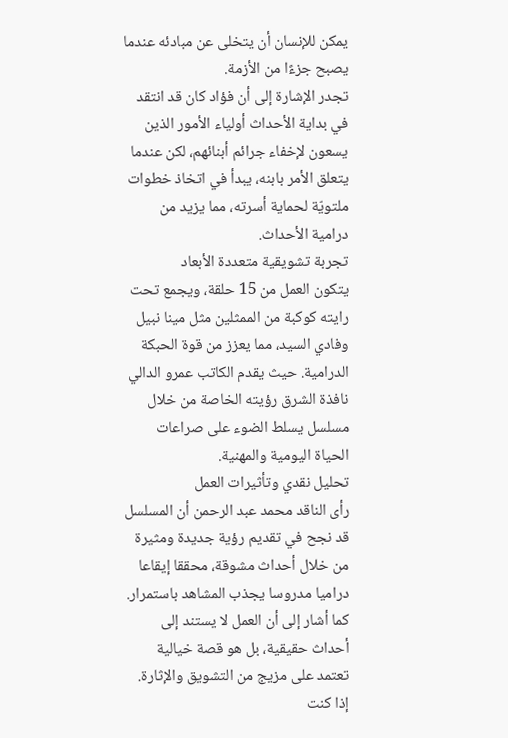يمكن للإنسان أن يتخلى عن مبادئه عندما يصبح جزءًا من الأزمة.
تجدر الإشارة إلى أن فؤاد كان قد انتقد في بداية الأحداث أولياء الأمور الذين يسعون لإخفاء جرائم أبنائهم، لكن عندما يتعلق الأمر بابنه، يبدأ في اتخاذ خطوات ملتويّة لحماية أسرته، مما يزيد من درامية الأحداث.
تجربة تشويقية متعددة الأبعاد
يتكون العمل من 15 حلقة، ويجمع تحت رايته كوكبة من الممثلين مثل مينا نبيل وفادي السيد، مما يعزز من قوة الحبكة الدرامية. حيث يقدم الكاتب عمرو الدالي نافذة الشرق رؤيته الخاصة من خلال مسلسل يسلط الضوء على صراعات الحياة اليومية والمهنية.
تحليل نقدي وتأثيرات العمل
رأى الناقد محمد عبد الرحمن أن المسلسل قد نجح في تقديم رؤية جديدة ومثيرة من خلال أحداث مشوقة، محققا إيقاعا دراميا مدروسا يجذب المشاهد باستمرار. كما أشار إلى أن العمل لا يستند إلى أحداث حقيقية، بل هو قصة خيالية تعتمد على مزيج من التشويق والإثارة.
إذا كنت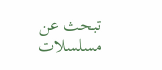تبحث عن مسلسلات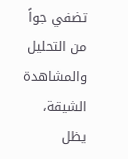تضفي جواً من التحليل والمشاهدة الشيقة، يظل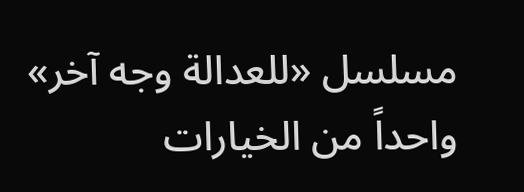مسلسل «للعدالة وجه آخر» واحداً من الخيارات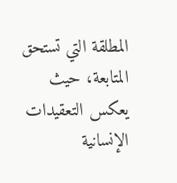المطلقة التي تستحق المتابعة، حيث يعكس التعقيدات الإنسانية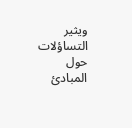ويثير التساؤلات حول المبادئ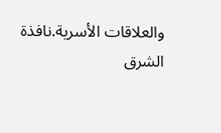والعلاقات الأسرية.نافذة الشرق